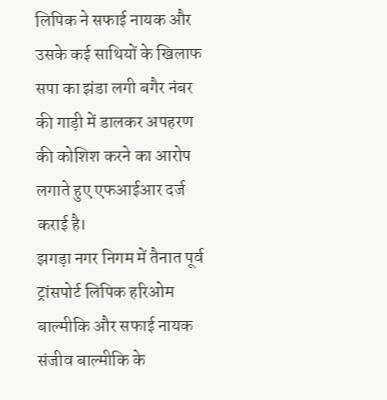लिपिक ने सफाई नायक और उसके कई साथियों के खिलाफ सपा का झंडा लगी बगैर नंबर की गाड़ी में डालकर अपहरण की कोशिश करने का आरोप लगाते हुए एफआईआर दर्ज कराई है।
झगड़ा नगर निगम में तैनात पूर्व ट्रांसपोर्ट लिपिक हरिओम बाल्मीकि और सफाई नायक संजीव बाल्मीकि के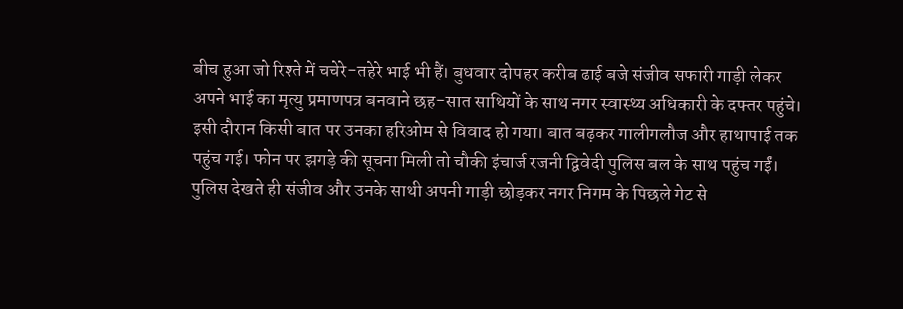बीच हुआ जो रिश्ते में चचेरे-तहेरे भाई भी हैं। बुधवार दोपहर करीब ढाई बजे संजीव सफारी गाड़ी लेकर अपने भाई का मृत्यु प्रमाणपत्र बनवाने छह-सात साथियों के साथ नगर स्वास्थ्य अधिकारी के दफ्तर पहुंचे। इसी दौरान किसी बात पर उनका हरिओम से विवाद हो गया। बात बढ़कर गालीगलौज और हाथापाई तक पहुंच गई। फोन पर झगड़े की सूचना मिली तो चौकी इंचार्ज रजनी द्विवेदी पुलिस बल के साथ पहुंच गईं। पुलिस देखते ही संजीव और उनके साथी अपनी गाड़ी छोड़कर नगर निगम के पिछले गेट से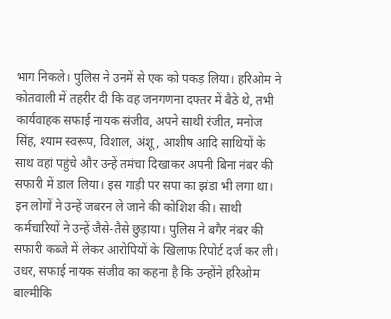भाग निकले। पुलिस ने उनमें से एक को पकड़ लिया। हरिओम ने कोतवाली में तहरीर दी कि वह जनगणना दफ्तर में बैठे थे, तभी कार्यवाहक सफाई नायक संजीव, अपने साथी रंजीत, मनोज सिंह, श्याम स्वरूप, विशाल, अंशू, आशीष आदि साथियों के साथ वहां पहुंचे और उन्हें तमंचा दिखाकर अपनी बिना नंबर की सफारी में डाल लिया। इस गाड़ी पर सपा का झंडा भी लगा था। इन लोगों ने उन्हें जबरन ले जाने की कोशिश की। साथी कर्मचारियों ने उन्हें जैसे-तैसे छुड़ाया। पुलिस ने बगैर नंबर की सफारी कब्जे में लेकर आरोपियों के खिलाफ रिपोर्ट दर्ज कर ली। उधर, सफाई नायक संजीव का कहना है कि उन्होंने हरिओम बाल्मीकि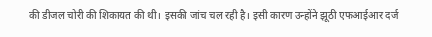की डीजल चोरी की शिकायत की थी। इसकी जांच चल रही है। इसी कारण उन्होंने झूठी एफआईआर दर्ज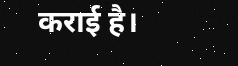कराई है।